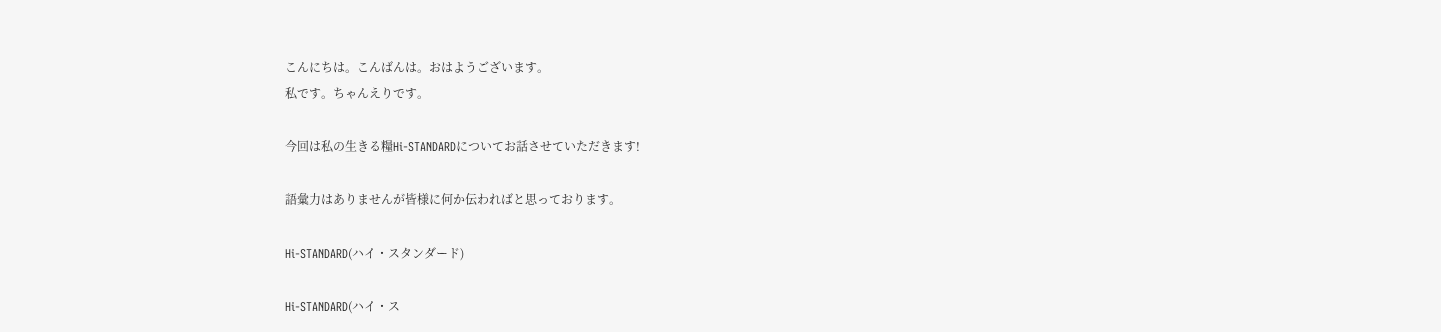こんにちは。こんばんは。おはようございます。
私です。ちゃんえりです。

今回は私の生きる糧Hi-STANDARDについてお話させていただきます!

語彙力はありませんが皆様に何か伝わればと思っております。

Hi-STANDARD(ハイ・スタンダード)

Hi-STANDARD(ハイ・ス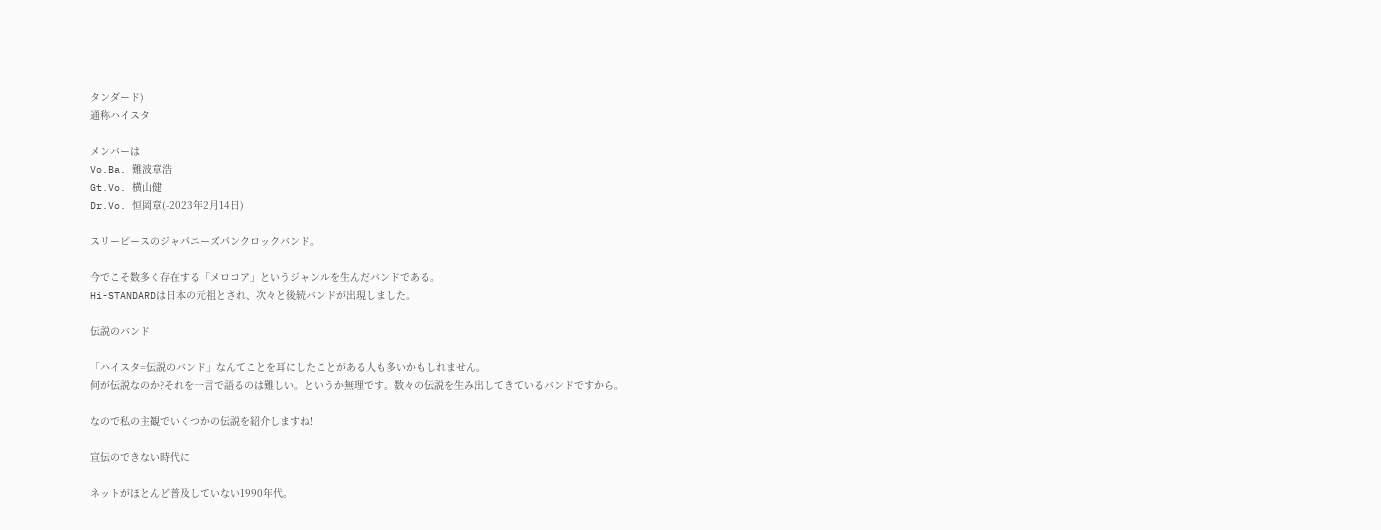タンダード)
通称ハイスタ

メンバーは
Vo.Ba. 難波章浩
Gt.Vo. 横山健
Dr.Vo. 恒岡章(-2023年2月14日)

スリーピースのジャパニーズパンクロックバンド。

今でこそ数多く存在する「メロコア」というジャンルを生んだバンドである。
Hi-STANDARDは日本の元祖とされ、次々と後続バンドが出現しました。

伝説のバンド

「ハイスタ=伝説のバンド」なんてことを耳にしたことがある人も多いかもしれません。
何が伝説なのか?それを一言で語るのは難しい。というか無理です。数々の伝説を生み出してきているバンドですから。

なので私の主観でいくつかの伝説を紹介しますね!

宣伝のできない時代に

ネットがほとんど普及していない1990年代。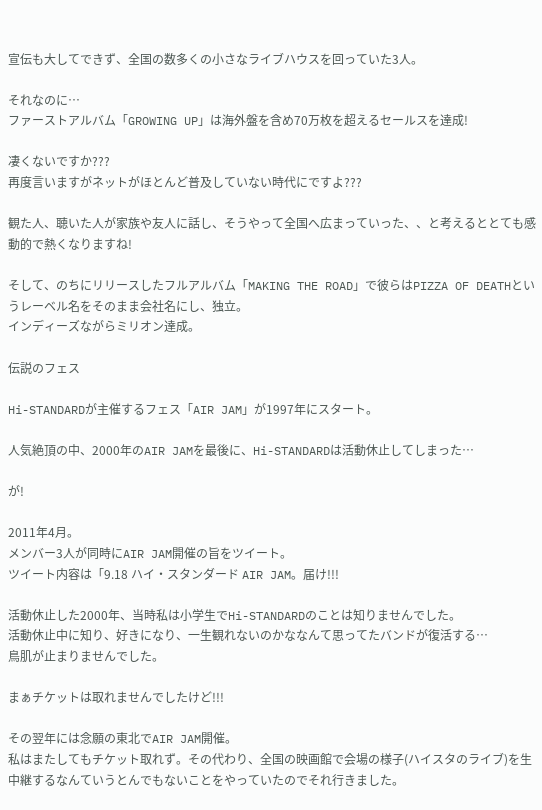宣伝も大してできず、全国の数多くの小さなライブハウスを回っていた3人。

それなのに…
ファーストアルバム「GROWING UP」は海外盤を含め70万枚を超えるセールスを達成!

凄くないですか???
再度言いますがネットがほとんど普及していない時代にですよ???

観た人、聴いた人が家族や友人に話し、そうやって全国へ広まっていった、、と考えるととても感動的で熱くなりますね!

そして、のちにリリースしたフルアルバム「MAKING THE ROAD」で彼らはPIZZA OF DEATHというレーベル名をそのまま会社名にし、独立。
インディーズながらミリオン達成。

伝説のフェス

Hi-STANDARDが主催するフェス「AIR JAM」が1997年にスタート。

人気絶頂の中、2000年のAIR JAMを最後に、Hi-STANDARDは活動休止してしまった…

が!

2011年4月。
メンバー3人が同時にAIR JAM開催の旨をツイート。
ツイート内容は「9.18 ハイ・スタンダード AIR JAM。届け!!!

活動休止した2000年、当時私は小学生でHi-STANDARDのことは知りませんでした。
活動休止中に知り、好きになり、一生観れないのかななんて思ってたバンドが復活する…
鳥肌が止まりませんでした。

まぁチケットは取れませんでしたけど!!!

その翌年には念願の東北でAIR JAM開催。
私はまたしてもチケット取れず。その代わり、全国の映画館で会場の様子(ハイスタのライブ)を生中継するなんていうとんでもないことをやっていたのでそれ行きました。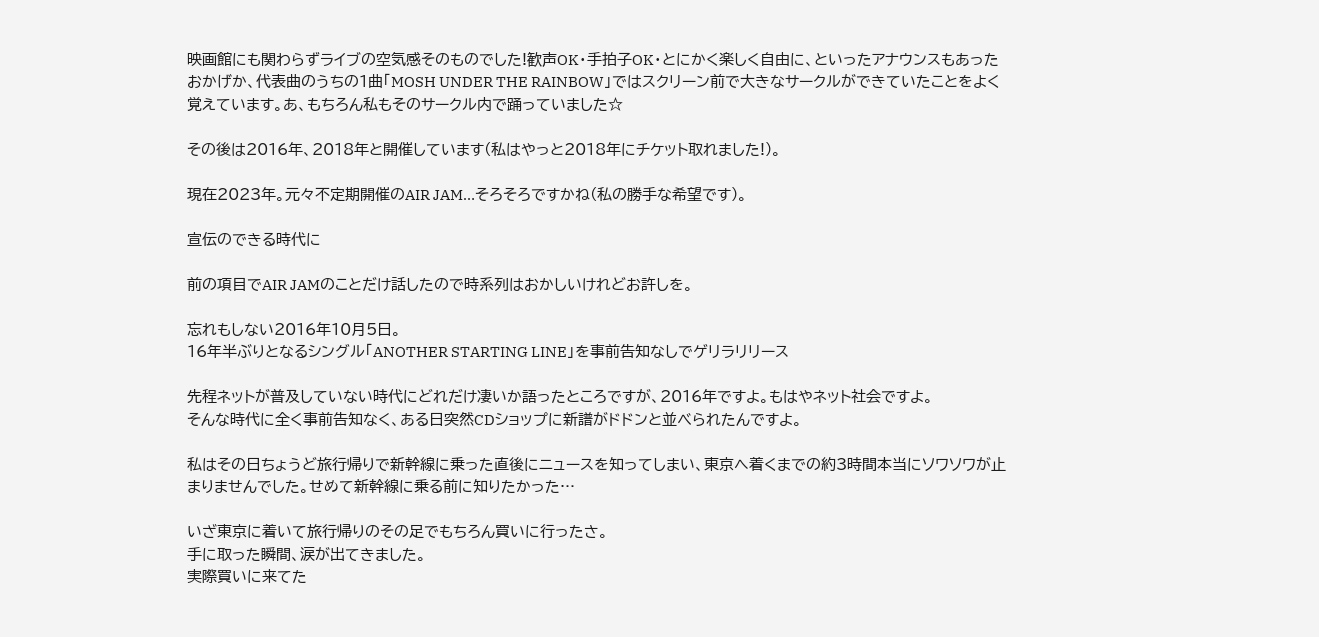映画館にも関わらずライブの空気感そのものでした!歓声OK・手拍子OK・とにかく楽しく自由に、といったアナウンスもあったおかげか、代表曲のうちの1曲「MOSH UNDER THE RAINBOW」ではスクリーン前で大きなサークルができていたことをよく覚えています。あ、もちろん私もそのサークル内で踊っていました☆

その後は2016年、2018年と開催しています(私はやっと2018年にチケット取れました!)。

現在2023年。元々不定期開催のAIR JAM…そろそろですかね(私の勝手な希望です)。

宣伝のできる時代に

前の項目でAIR JAMのことだけ話したので時系列はおかしいけれどお許しを。

忘れもしない2016年10月5日。
16年半ぶりとなるシングル「ANOTHER STARTING LINE」を事前告知なしでゲリラリリース

先程ネットが普及していない時代にどれだけ凄いか語ったところですが、2016年ですよ。もはやネット社会ですよ。
そんな時代に全く事前告知なく、ある日突然CDショップに新譜がドドンと並べられたんですよ。

私はその日ちょうど旅行帰りで新幹線に乗った直後にニュースを知ってしまい、東京へ着くまでの約3時間本当にソワソワが止まりませんでした。せめて新幹線に乗る前に知りたかった…

いざ東京に着いて旅行帰りのその足でもちろん買いに行ったさ。
手に取った瞬間、涙が出てきました。
実際買いに来てた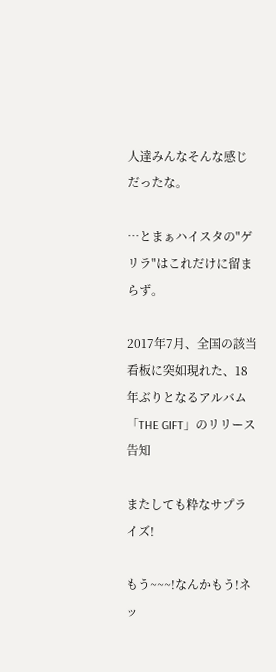人達みんなそんな感じだったな。

…とまぁハイスタの"ゲリラ"はこれだけに留まらず。

2017年7月、全国の該当看板に突如現れた、18年ぶりとなるアルバム「THE GIFT」のリリース告知

またしても粋なサプライズ!

もう~~~!なんかもう!ネッ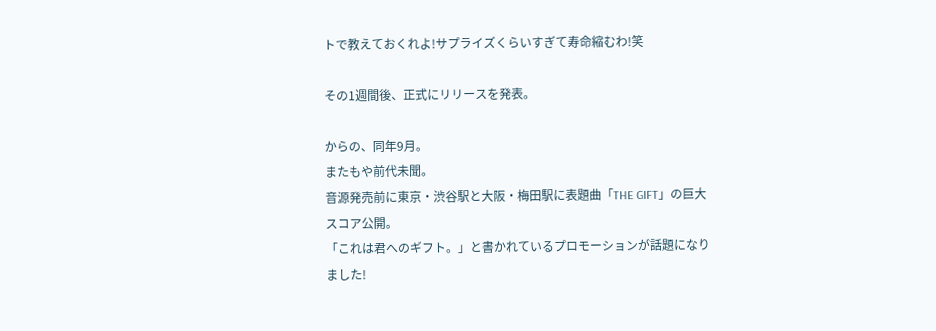トで教えておくれよ!サプライズくらいすぎて寿命縮むわ!笑

その1週間後、正式にリリースを発表。

からの、同年9月。
またもや前代未聞。
音源発売前に東京・渋谷駅と大阪・梅田駅に表題曲「THE GIFT」の巨大スコア公開。
「これは君へのギフト。」と書かれているプロモーションが話題になりました!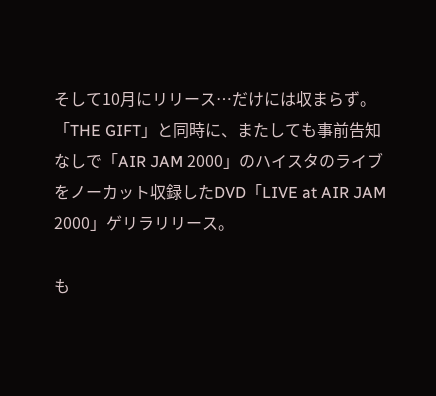そして10月にリリース…だけには収まらず。
「THE GIFT」と同時に、またしても事前告知なしで「AIR JAM 2000」のハイスタのライブをノーカット収録したDVD「LIVE at AIR JAM 2000」ゲリラリリース。

も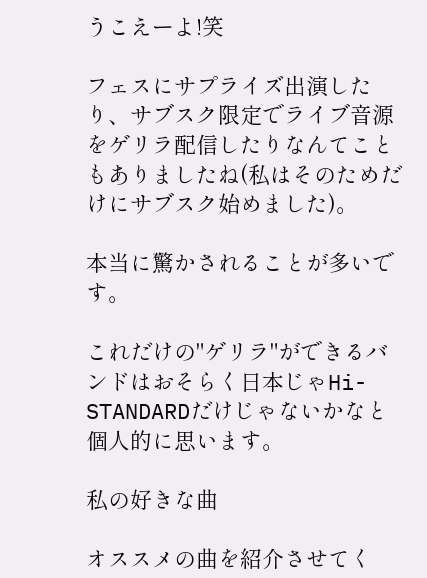うこえーよ!笑

フェスにサプライズ出演したり、サブスク限定でライブ音源をゲリラ配信したりなんてこともありましたね(私はそのためだけにサブスク始めました)。

本当に驚かされることが多いです。

これだけの"ゲリラ"ができるバンドはおそらく日本じゃHi-STANDARDだけじゃないかなと個人的に思います。

私の好きな曲

オススメの曲を紹介させてく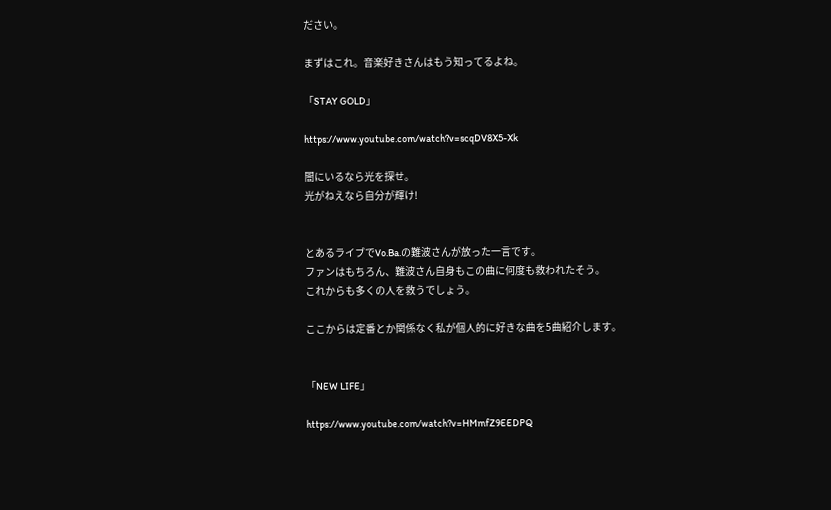ださい。

まずはこれ。音楽好きさんはもう知ってるよね。

「STAY GOLD」

https://www.youtube.com/watch?v=scqDV8X5-Xk

闇にいるなら光を探せ。
光がねえなら自分が輝け!


とあるライブでVo.Ba.の難波さんが放った一言です。
ファンはもちろん、難波さん自身もこの曲に何度も救われたそう。
これからも多くの人を救うでしょう。

ここからは定番とか関係なく私が個人的に好きな曲を5曲紹介します。


「NEW LIFE」

https://www.youtube.com/watch?v=HMmfZ9EEDPQ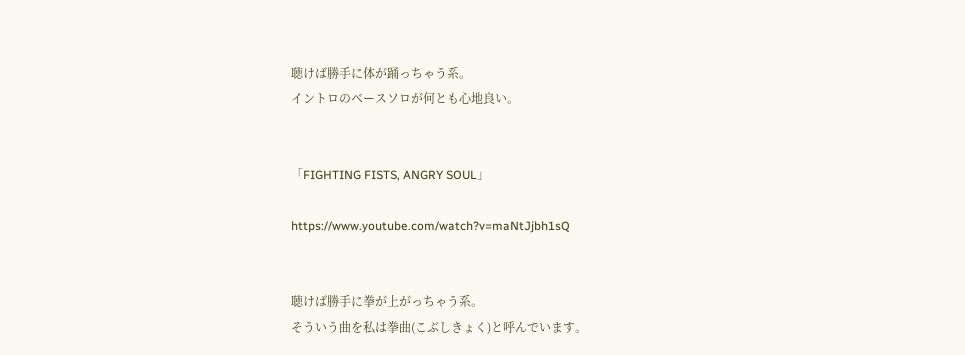聴けば勝手に体が踊っちゃう系。
イントロのベースソロが何とも心地良い。


「FIGHTING FISTS, ANGRY SOUL」

https://www.youtube.com/watch?v=maNtJjbh1sQ


聴けば勝手に拳が上がっちゃう系。
そういう曲を私は拳曲(こぶしきょく)と呼んでいます。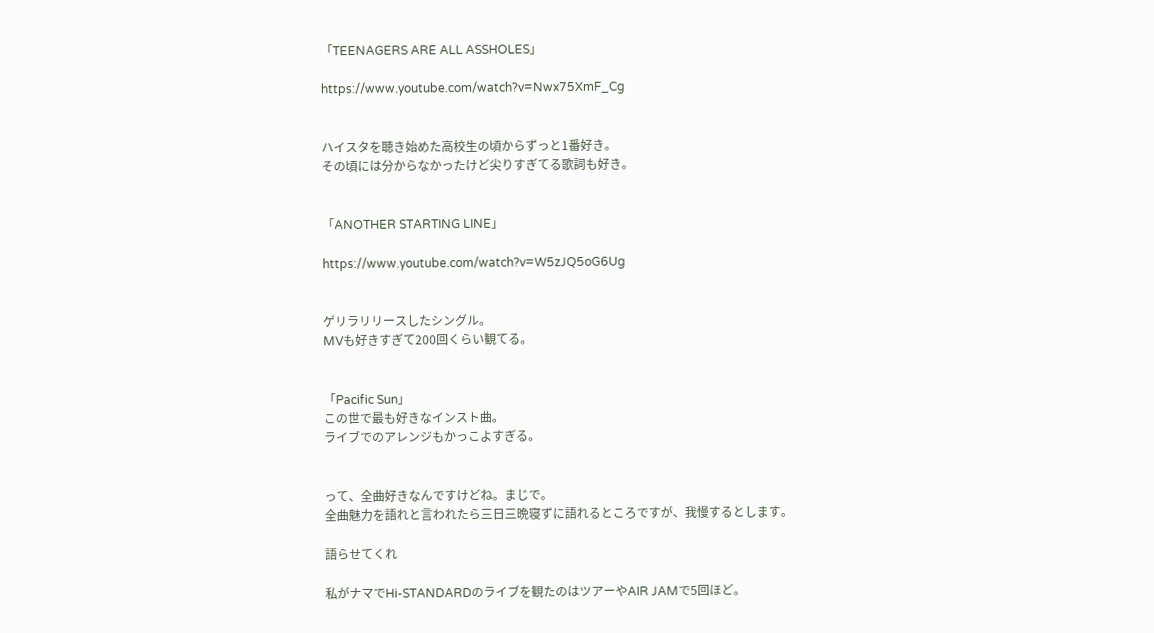「TEENAGERS ARE ALL ASSHOLES」

https://www.youtube.com/watch?v=Nwx75XmF_Cg


ハイスタを聴き始めた高校生の頃からずっと1番好き。
その頃には分からなかったけど尖りすぎてる歌詞も好き。


「ANOTHER STARTING LINE」

https://www.youtube.com/watch?v=W5zJQ5oG6Ug


ゲリラリリースしたシングル。
MVも好きすぎて200回くらい観てる。


「Pacific Sun」
この世で最も好きなインスト曲。
ライブでのアレンジもかっこよすぎる。


って、全曲好きなんですけどね。まじで。
全曲魅力を語れと言われたら三日三晩寝ずに語れるところですが、我慢するとします。

語らせてくれ

私がナマでHi-STANDARDのライブを観たのはツアーやAIR JAMで5回ほど。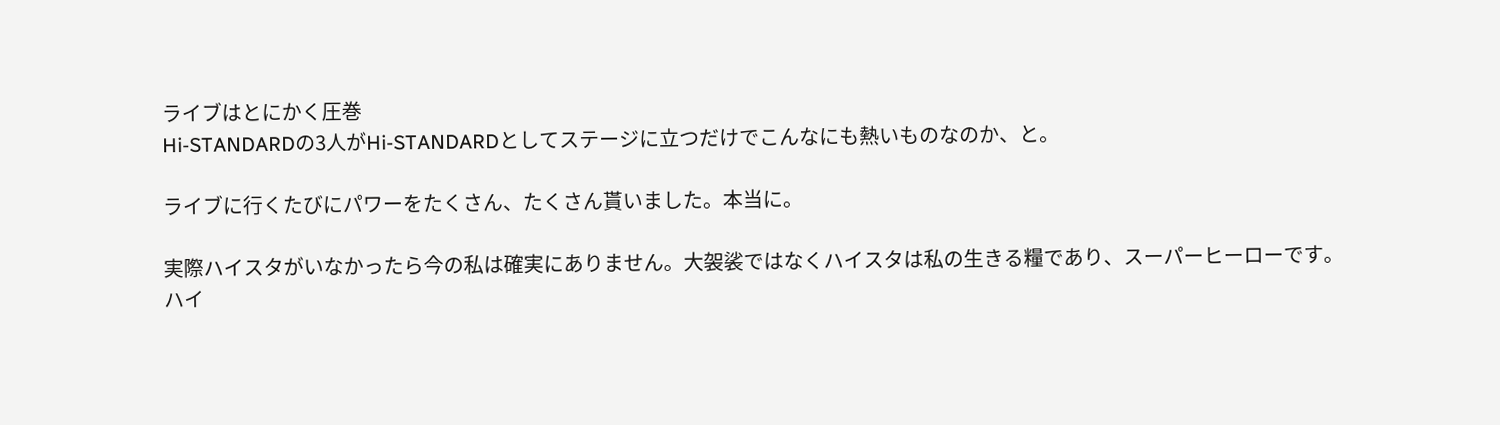ライブはとにかく圧巻
Hi-STANDARDの3人がHi-STANDARDとしてステージに立つだけでこんなにも熱いものなのか、と。

ライブに行くたびにパワーをたくさん、たくさん貰いました。本当に。

実際ハイスタがいなかったら今の私は確実にありません。大袈裟ではなくハイスタは私の生きる糧であり、スーパーヒーローです。
ハイ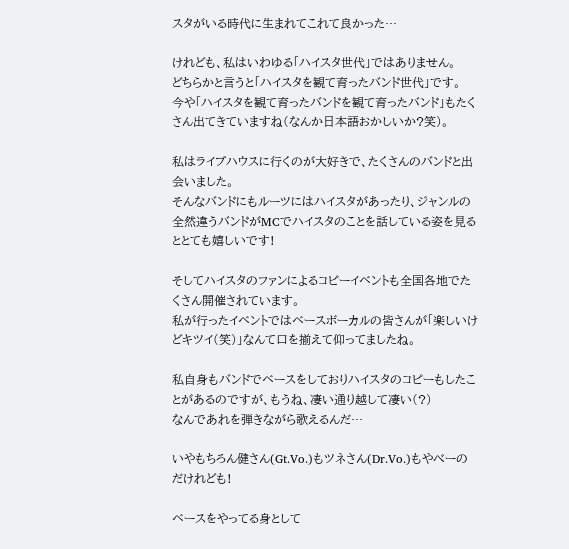スタがいる時代に生まれてこれて良かった…

けれども、私はいわゆる「ハイスタ世代」ではありません。
どちらかと言うと「ハイスタを観て育ったバンド世代」です。
今や「ハイスタを観て育ったバンドを観て育ったバンド」もたくさん出てきていますね(なんか日本語おかしいか?笑)。

私はライブハウスに行くのが大好きで、たくさんのバンドと出会いました。
そんなバンドにもルーツにはハイスタがあったり、ジャンルの全然違うバンドがMCでハイスタのことを話している姿を見るととても嬉しいです!

そしてハイスタのファンによるコピーイベントも全国各地でたくさん開催されています。
私が行ったイベントではベースボーカルの皆さんが「楽しいけどキツイ(笑)」なんて口を揃えて仰ってましたね。

私自身もバンドでベースをしておりハイスタのコピーもしたことがあるのですが、もうね、凄い通り越して凄い(?)
なんであれを弾きながら歌えるんだ…

いやもちろん健さん(Gt.Vo.)もツネさん(Dr.Vo.)もやべーのだけれども!

ベースをやってる身として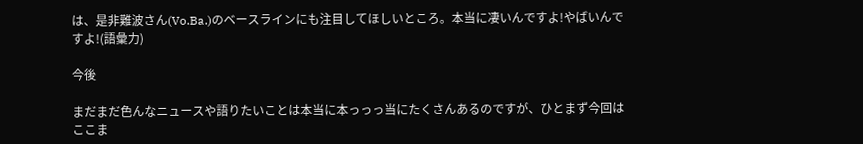は、是非難波さん(Vo.Ba.)のベースラインにも注目してほしいところ。本当に凄いんですよ!やばいんですよ!(語彙力)

今後

まだまだ色んなニュースや語りたいことは本当に本っっっ当にたくさんあるのですが、ひとまず今回はここま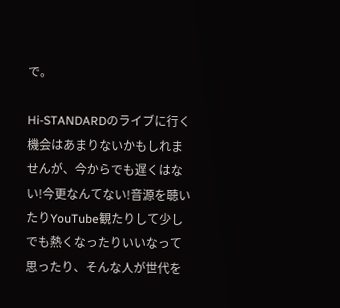で。

Hi-STANDARDのライブに行く機会はあまりないかもしれませんが、今からでも遅くはない!今更なんてない!音源を聴いたりYouTube観たりして少しでも熱くなったりいいなって思ったり、そんな人が世代を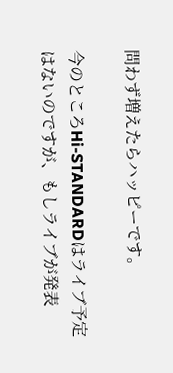問わず増えたらハッピーです。

今のところHi-STANDARDはライブ予定はないのですが、もしライブが発表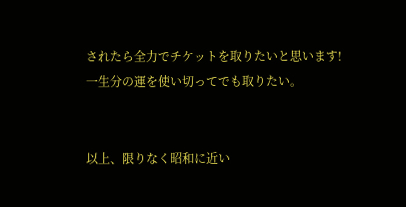されたら全力でチケットを取りたいと思います!
一生分の運を使い切ってでも取りたい。


以上、限りなく昭和に近い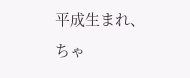平成生まれ、ちゃ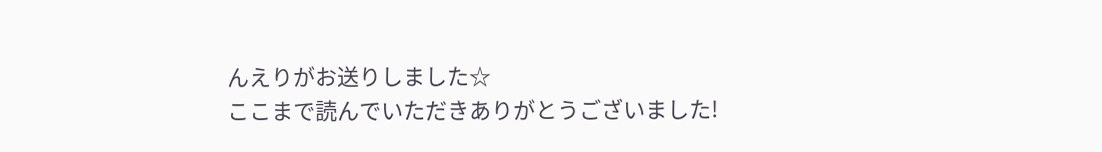んえりがお送りしました☆
ここまで読んでいただきありがとうございました!